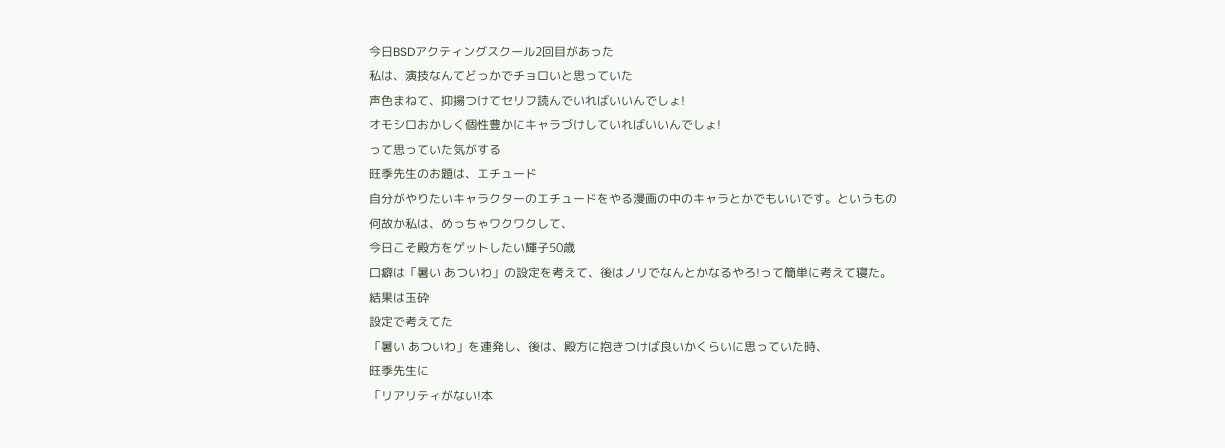今日BSDアクティングスクール2回目があった
私は、演技なんてどっかでチョロいと思っていた
声色まねて、抑揚つけてセリフ読んでいればいいんでしょ!
オモシロおかしく個性豊かにキャラづけしていればいいんでしょ!
って思っていた気がする
旺季先生のお題は、エチュード
自分がやりたいキャラクターのエチュードをやる漫画の中のキャラとかでもいいです。というもの
何故か私は、めっちゃワクワクして、
今日こそ殿方をゲットしたい輝子50歳
口癖は「暑い あついわ」の設定を考えて、後はノリでなんとかなるやろ!って簡単に考えて寝た。
結果は玉砕
設定で考えてた
「暑い あついわ」を連発し、後は、殿方に抱きつけば良いかくらいに思っていた時、
旺季先生に
「リアリティがない!本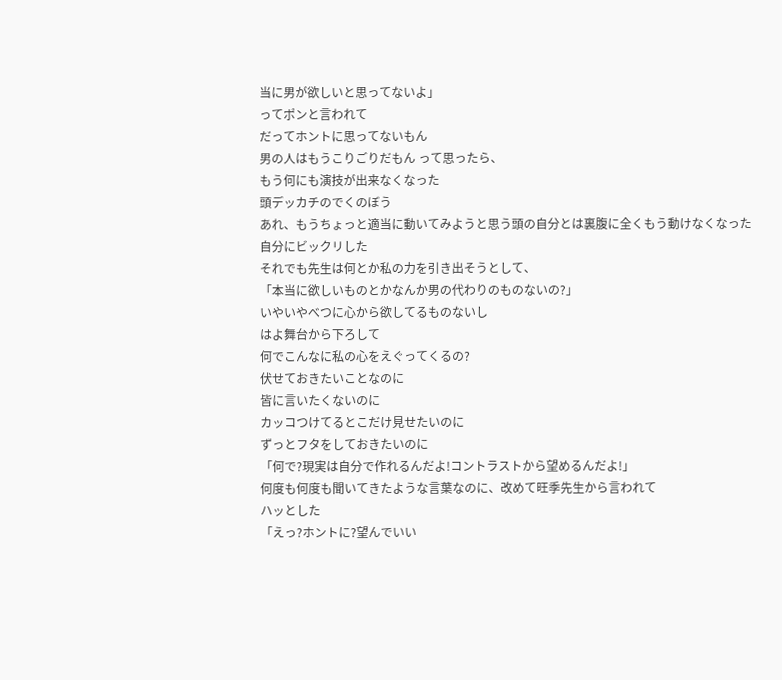当に男が欲しいと思ってないよ」
ってポンと言われて
だってホントに思ってないもん
男の人はもうこりごりだもん って思ったら、
もう何にも演技が出来なくなった
頭デッカチのでくのぼう
あれ、もうちょっと適当に動いてみようと思う頭の自分とは裏腹に全くもう動けなくなった
自分にビックリした
それでも先生は何とか私の力を引き出そうとして、
「本当に欲しいものとかなんか男の代わりのものないの?」
いやいやべつに心から欲してるものないし
はよ舞台から下ろして
何でこんなに私の心をえぐってくるの?
伏せておきたいことなのに
皆に言いたくないのに
カッコつけてるとこだけ見せたいのに
ずっとフタをしておきたいのに
「何で?現実は自分で作れるんだよ!コントラストから望めるんだよ!」
何度も何度も聞いてきたような言葉なのに、改めて旺季先生から言われて
ハッとした
「えっ?ホントに?望んでいい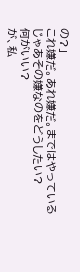の?」
これ嫌だ。あれ嫌だ。まではやっている
じゃあその嫌なのをどうしたい?
何がいい?
が、私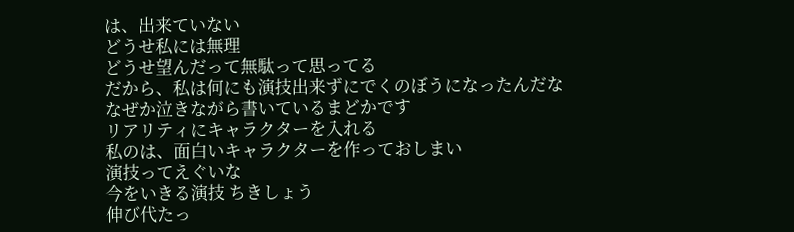は、出来ていない
どうせ私には無理
どうせ望んだって無駄って思ってる
だから、私は何にも演技出来ずにでくのぼうになったんだな
なぜか泣きながら書いているまどかです
リアリティにキャラクターを入れる
私のは、面白いキャラクターを作っておしまい
演技ってえぐいな
今をいきる演技 ちきしょう
伸び代たっ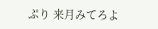ぷり 来月みてろよ